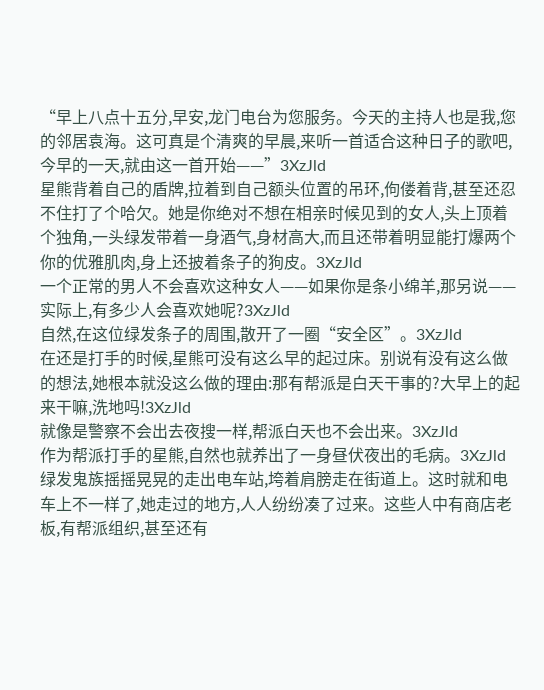“早上八点十五分,早安,龙门电台为您服务。今天的主持人也是我,您的邻居袁海。这可真是个清爽的早晨,来听一首适合这种日子的歌吧,今早的一天,就由这一首开始——”3XzJld
星熊背着自己的盾牌,拉着到自己额头位置的吊环,佝偻着背,甚至还忍不住打了个哈欠。她是你绝对不想在相亲时候见到的女人,头上顶着个独角,一头绿发带着一身酒气,身材高大,而且还带着明显能打爆两个你的优雅肌肉,身上还披着条子的狗皮。3XzJld
一个正常的男人不会喜欢这种女人——如果你是条小绵羊,那另说——实际上,有多少人会喜欢她呢?3XzJld
自然,在这位绿发条子的周围,散开了一圈“安全区”。3XzJld
在还是打手的时候,星熊可没有这么早的起过床。别说有没有这么做的想法,她根本就没这么做的理由:那有帮派是白天干事的?大早上的起来干嘛,洗地吗!3XzJld
就像是警察不会出去夜搜一样,帮派白天也不会出来。3XzJld
作为帮派打手的星熊,自然也就养出了一身昼伏夜出的毛病。3XzJld
绿发鬼族摇摇晃晃的走出电车站,垮着肩膀走在街道上。这时就和电车上不一样了,她走过的地方,人人纷纷凑了过来。这些人中有商店老板,有帮派组织,甚至还有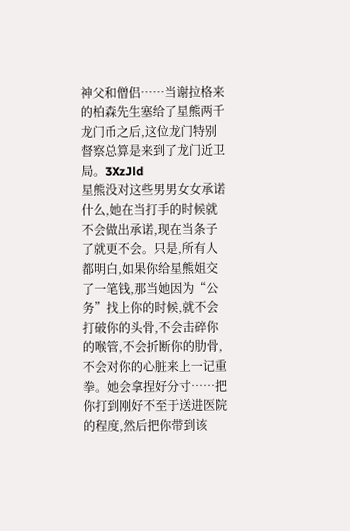神父和僧侣……当谢拉格来的柏森先生塞给了星熊两千龙门币之后,这位龙门特别督察总算是来到了龙门近卫局。3XzJld
星熊没对这些男男女女承诺什么,她在当打手的时候就不会做出承诺,现在当条子了就更不会。只是,所有人都明白,如果你给星熊姐交了一笔钱,那当她因为“公务”找上你的时候,就不会打破你的头骨,不会击碎你的喉管,不会折断你的肋骨,不会对你的心脏来上一记重拳。她会拿捏好分寸……把你打到刚好不至于送进医院的程度,然后把你带到该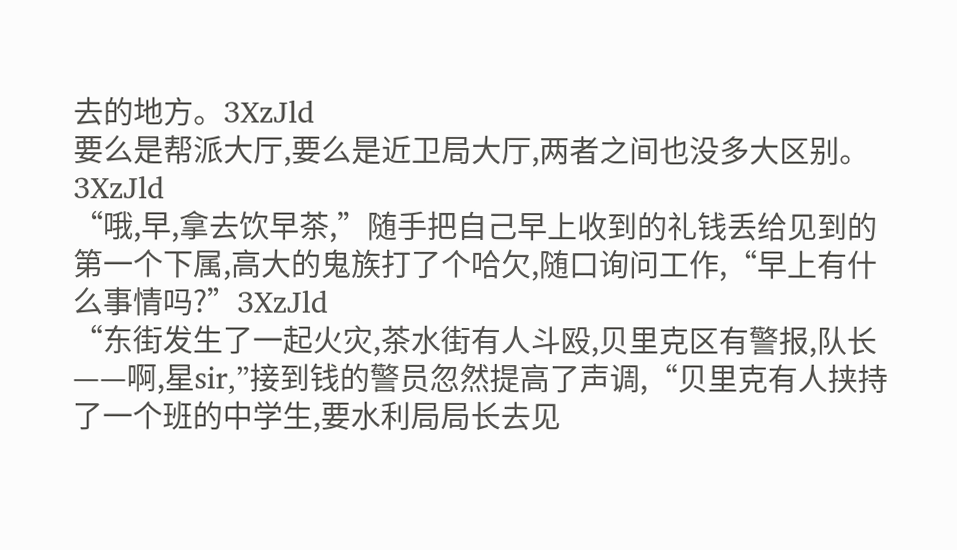去的地方。3XzJld
要么是帮派大厅,要么是近卫局大厅,两者之间也没多大区别。3XzJld
“哦,早,拿去饮早茶,”随手把自己早上收到的礼钱丢给见到的第一个下属,高大的鬼族打了个哈欠,随口询问工作,“早上有什么事情吗?”3XzJld
“东街发生了一起火灾,茶水街有人斗殴,贝里克区有警报,队长——啊,星sir,”接到钱的警员忽然提高了声调,“贝里克有人挟持了一个班的中学生,要水利局局长去见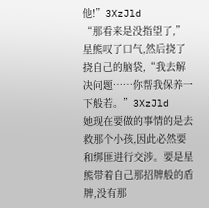他!”3XzJld
“那看来是没指望了,”星熊叹了口气,然后挠了挠自己的脑袋,“我去解决问题……你帮我保养一下般若。”3XzJld
她现在要做的事情的是去救那个小孩,因此必然要和绑匪进行交涉。要是星熊带着自己那招牌般的盾牌,没有那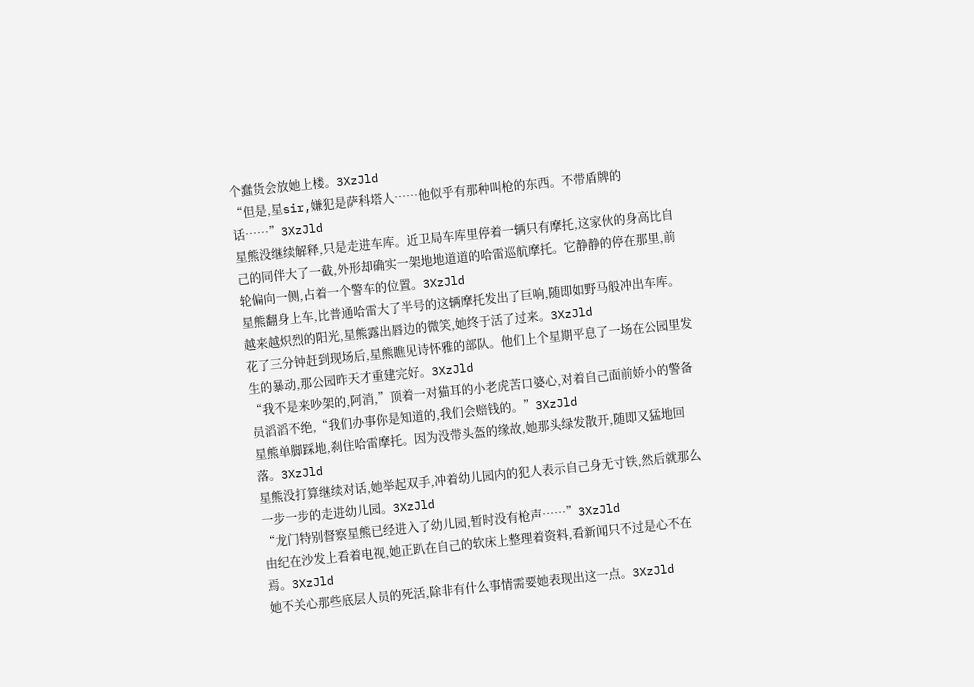个蠢货会放她上楼。3XzJld
“但是,星sir,嫌犯是萨科塔人……他似乎有那种叫枪的东西。不带盾牌的话……”3XzJld
星熊没继续解释,只是走进车库。近卫局车库里停着一辆只有摩托,这家伙的身高比自己的同伴大了一截,外形却确实一架地地道道的哈雷巡航摩托。它静静的停在那里,前轮偏向一侧,占着一个警车的位置。3XzJld
星熊翻身上车,比普通哈雷大了半号的这辆摩托发出了巨响,随即如野马般冲出车库。越来越炽烈的阳光,星熊露出唇边的微笑,她终于活了过来。3XzJld
花了三分钟赶到现场后,星熊瞧见诗怀雅的部队。他们上个星期平息了一场在公园里发生的暴动,那公园昨天才重建完好。3XzJld
“我不是来吵架的,阿消,”顶着一对猫耳的小老虎苦口婆心,对着自己面前娇小的警备员滔滔不绝,“我们办事你是知道的,我们会赔钱的。”3XzJld
星熊单脚踩地,刹住哈雷摩托。因为没带头盔的缘故,她那头绿发散开,随即又猛地回落。3XzJld
星熊没打算继续对话,她举起双手,冲着幼儿园内的犯人表示自己身无寸铁,然后就那么一步一步的走进幼儿园。3XzJld
“龙门特别督察星熊已经进入了幼儿园,暂时没有枪声……”3XzJld
由纪在沙发上看着电视,她正趴在自己的软床上整理着资料,看新闻只不过是心不在焉。3XzJld
她不关心那些底层人员的死活,除非有什么事情需要她表现出这一点。3XzJld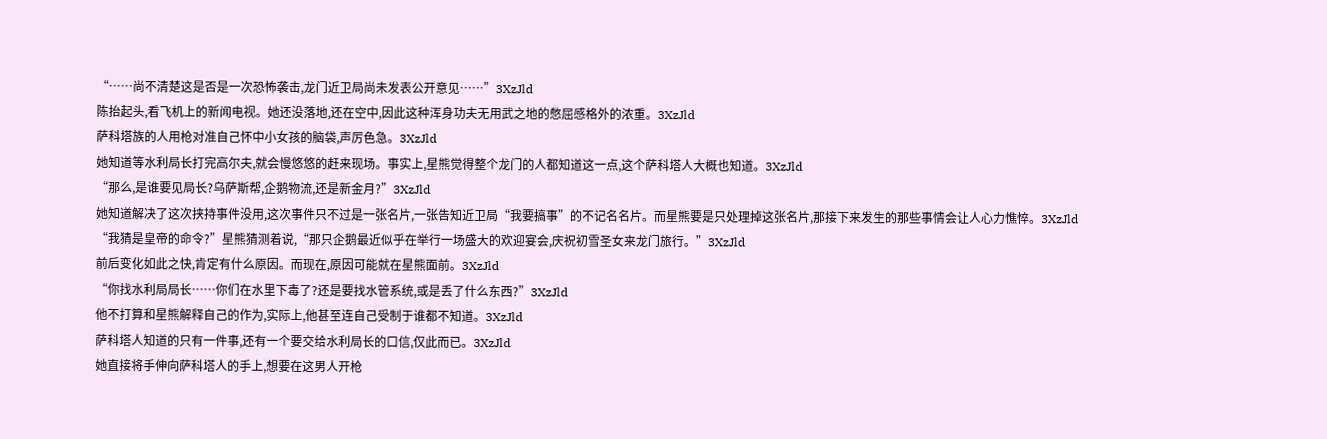“……尚不清楚这是否是一次恐怖袭击,龙门近卫局尚未发表公开意见……”3XzJld
陈抬起头,看飞机上的新闻电视。她还没落地,还在空中,因此这种浑身功夫无用武之地的憋屈感格外的浓重。3XzJld
萨科塔族的人用枪对准自己怀中小女孩的脑袋,声厉色急。3XzJld
她知道等水利局长打完高尔夫,就会慢悠悠的赶来现场。事实上,星熊觉得整个龙门的人都知道这一点,这个萨科塔人大概也知道。3XzJld
“那么,是谁要见局长?乌萨斯帮,企鹅物流,还是新金月?”3XzJld
她知道解决了这次挟持事件没用,这次事件只不过是一张名片,一张告知近卫局“我要搞事”的不记名名片。而星熊要是只处理掉这张名片,那接下来发生的那些事情会让人心力憔悴。3XzJld
“我猜是皇帝的命令?”星熊猜测着说,“那只企鹅最近似乎在举行一场盛大的欢迎宴会,庆祝初雪圣女来龙门旅行。”3XzJld
前后变化如此之快,肯定有什么原因。而现在,原因可能就在星熊面前。3XzJld
“你找水利局局长……你们在水里下毒了?还是要找水管系统,或是丢了什么东西?”3XzJld
他不打算和星熊解释自己的作为,实际上,他甚至连自己受制于谁都不知道。3XzJld
萨科塔人知道的只有一件事,还有一个要交给水利局长的口信,仅此而已。3XzJld
她直接将手伸向萨科塔人的手上,想要在这男人开枪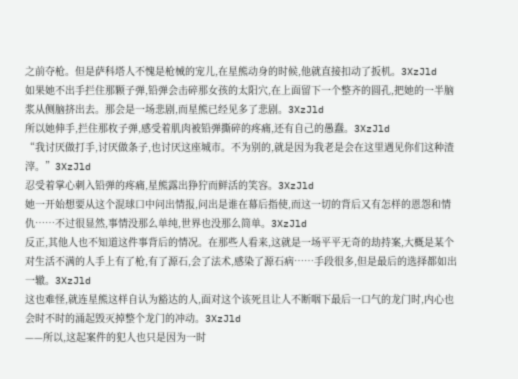之前夺枪。但是萨科塔人不愧是枪械的宠儿,在星熊动身的时候,他就直接扣动了扳机。3XzJld
如果她不出手拦住那颗子弹,铅弹会击碎那女孩的太阳穴,在上面留下一个整齐的圆孔,把她的一半脑浆从侧脑挤出去。那会是一场悲剧,而星熊已经见多了悲剧。3XzJld
所以她伸手,拦住那枚子弹,感受着肌肉被铅弹撕碎的疼痛,还有自己的愚蠢。3XzJld
“我讨厌做打手,讨厌做条子,也讨厌这座城市。不为别的,就是因为我老是会在这里遇见你们这种渣滓。”3XzJld
忍受着掌心刺入铅弹的疼痛,星熊露出狰狞而鲜活的笑容。3XzJld
她一开始想要从这个混球口中问出情报,问出是谁在幕后指使,而这一切的背后又有怎样的恩怨和情仇……不过很显然,事情没那么单纯,世界也没那么简单。3XzJld
反正,其他人也不知道这件事背后的情况。在那些人看来,这就是一场平平无奇的劫持案,大概是某个对生活不满的人手上有了枪,有了源石,会了法术,感染了源石病……手段很多,但是最后的选择都如出一辙。3XzJld
这也难怪,就连星熊这样自认为豁达的人,面对这个该死且让人不断咽下最后一口气的龙门时,内心也会时不时的涌起毁灭掉整个龙门的冲动。3XzJld
——所以,这起案件的犯人也只是因为一时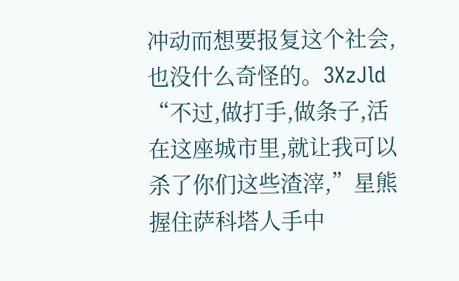冲动而想要报复这个社会,也没什么奇怪的。3XzJld
“不过,做打手,做条子,活在这座城市里,就让我可以杀了你们这些渣滓,”星熊握住萨科塔人手中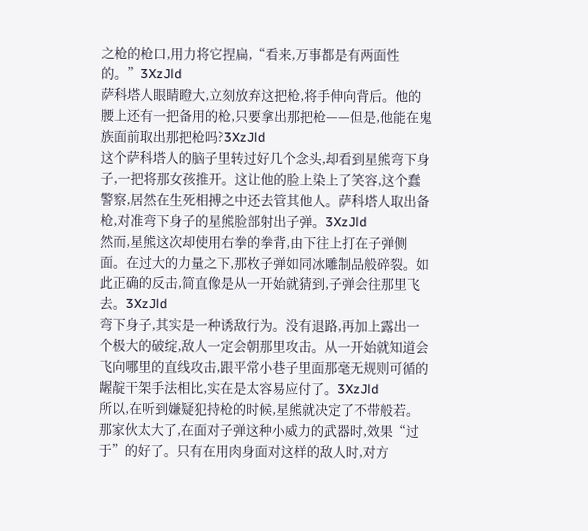之枪的枪口,用力将它捏扁,“看来,万事都是有两面性的。”3XzJld
萨科塔人眼睛瞪大,立刻放弃这把枪,将手伸向背后。他的腰上还有一把备用的枪,只要拿出那把枪——但是,他能在鬼族面前取出那把枪吗?3XzJld
这个萨科塔人的脑子里转过好几个念头,却看到星熊弯下身子,一把将那女孩推开。这让他的脸上染上了笑容,这个蠢警察,居然在生死相搏之中还去管其他人。萨科塔人取出备枪,对准弯下身子的星熊脸部射出子弹。3XzJld
然而,星熊这次却使用右拳的拳背,由下往上打在子弹侧面。在过大的力量之下,那枚子弹如同冰雕制品般碎裂。如此正确的反击,简直像是从一开始就猜到,子弹会往那里飞去。3XzJld
弯下身子,其实是一种诱敌行为。没有退路,再加上露出一个极大的破绽,敌人一定会朝那里攻击。从一开始就知道会飞向哪里的直线攻击,跟平常小巷子里面那毫无规则可循的龌靛干架手法相比,实在是太容易应付了。3XzJld
所以,在听到嫌疑犯持枪的时候,星熊就决定了不带般若。那家伙太大了,在面对子弹这种小威力的武器时,效果“过于”的好了。只有在用肉身面对这样的敌人时,对方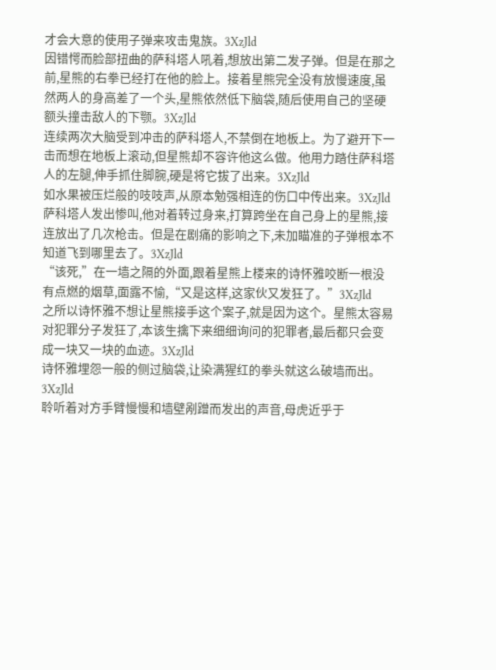才会大意的使用子弹来攻击鬼族。3XzJld
因错愕而脸部扭曲的萨科塔人吼着,想放出第二发子弹。但是在那之前,星熊的右拳已经打在他的脸上。接着星熊完全没有放慢速度,虽然两人的身高差了一个头,星熊依然低下脑袋,随后使用自己的坚硬额头撞击敌人的下颚。3XzJld
连续两次大脑受到冲击的萨科塔人,不禁倒在地板上。为了避开下一击而想在地板上滚动,但星熊却不容许他这么做。他用力踏住萨科塔人的左腿,伸手抓住脚腕,硬是将它拔了出来。3XzJld
如水果被压烂般的吱吱声,从原本勉强相连的伤口中传出来。3XzJld
萨科塔人发出惨叫,他对着转过身来,打算跨坐在自己身上的星熊,接连放出了几次枪击。但是在剧痛的影响之下,未加瞄准的子弹根本不知道飞到哪里去了。3XzJld
“该死,”在一墙之隔的外面,跟着星熊上楼来的诗怀雅咬断一根没有点燃的烟草,面露不愉,“又是这样,这家伙又发狂了。”3XzJld
之所以诗怀雅不想让星熊接手这个案子,就是因为这个。星熊太容易对犯罪分子发狂了,本该生擒下来细细询问的犯罪者,最后都只会变成一块又一块的血迹。3XzJld
诗怀雅埋怨一般的侧过脑袋,让染满猩红的拳头就这么破墙而出。3XzJld
聆听着对方手臂慢慢和墙壁剐蹭而发出的声音,母虎近乎于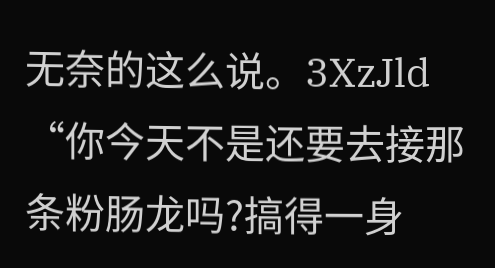无奈的这么说。3XzJld
“你今天不是还要去接那条粉肠龙吗?搞得一身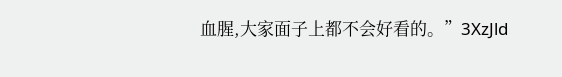血腥,大家面子上都不会好看的。”3XzJld